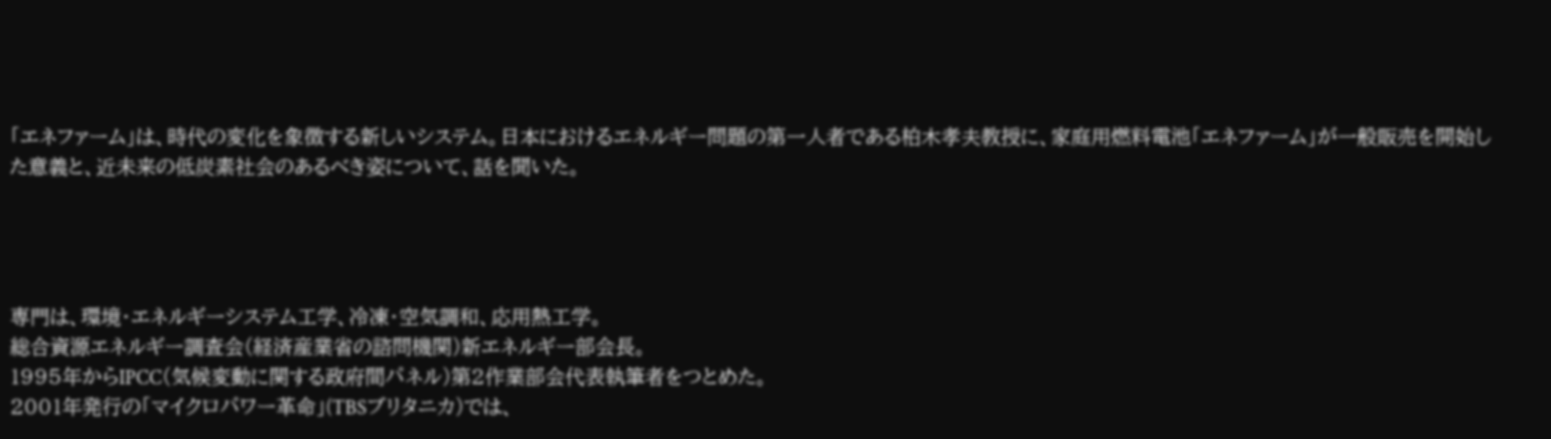「エネファーム」は、時代の変化を象徴する新しいシステム。日本におけるエネルギー問題の第一人者である柏木孝夫教授に、家庭用燃料電池「エネファーム」が一般販売を開始した意義と、近未来の低炭素社会のあるべき姿について、話を聞いた。




専門は、環境・エネルギーシステム工学、冷凍・空気調和、応用熱工学。
総合資源エネルギー調査会(経済産業省の諮問機関)新エネルギー部会長。
1995年からIPCC(気候変動に関する政府間パネル)第2作業部会代表執筆者をつとめた。
2001年発行の「マイクロパワー革命」(TBSブリタニカ)では、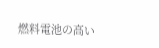燃料電池の高い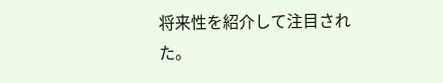将来性を紹介して注目された。